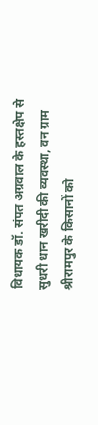विधायक डॉ. संपत अग्रवाल के हस्तक्षेप से सुधरी धान खरीदी की व्यवस्था, वन ग्राम श्रीरामपुर के किसानों को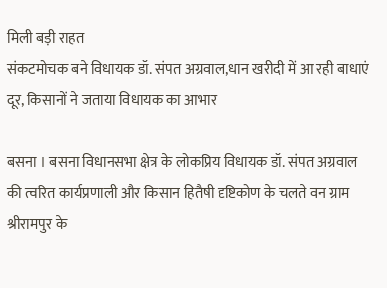मिली बड़ी राहत
संकटमोचक बने विधायक डॉ. संपत अग्रवाल,धान खरीदी में आ रही बाधाएं दूर, किसानों ने जताया विधायक का आभार

बसना । बसना विधानसभा क्षेत्र के लोकप्रिय विधायक डॉ. संपत अग्रवाल की त्वरित कार्यप्रणाली और किसान हितैषी दृष्टिकोण के चलते वन ग्राम श्रीरामपुर के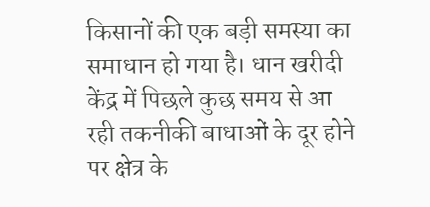किसानों की एक बड़ी समस्या का समाधान हो गया है। धान खरीदी केंद्र में पिछले कुछ समय से आ रही तकनीकी बाधाओं के दूर होने पर क्षेत्र के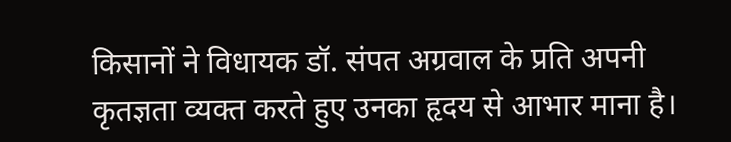किसानों ने विधायक डॉ. संपत अग्रवाल के प्रति अपनी कृतज्ञता व्यक्त करते हुए उनका हृदय से आभार माना है।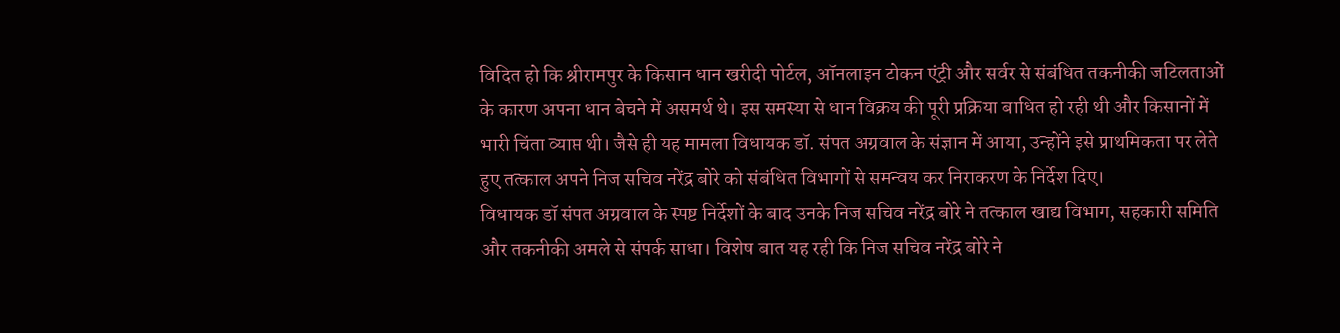विदित हो कि श्रीरामपुर के किसान धान खरीदी पोर्टल, ऑनलाइन टोकन एंट्री और सर्वर से संबंधित तकनीकी जटिलताओं के कारण अपना धान बेचने में असमर्थ थे। इस समस्या से धान विक्रय की पूरी प्रक्रिया बाधित हो रही थी और किसानों में भारी चिंता व्याप्त थी। जैसे ही यह मामला विधायक डॉ. संपत अग्रवाल के संज्ञान में आया, उन्होंने इसे प्राथमिकता पर लेते हुए तत्काल अपने निज सचिव नरेंद्र बोरे को संबंधित विभागों से समन्वय कर निराकरण के निर्देश दिए।
विधायक डॉ संपत अग्रवाल के स्पष्ट निर्देशों के बाद उनके निज सचिव नरेंद्र बोरे ने तत्काल खाद्य विभाग, सहकारी समिति और तकनीकी अमले से संपर्क साधा। विशेष बात यह रही कि निज सचिव नरेंद्र बोरे ने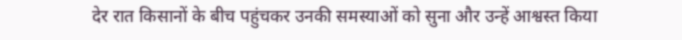देर रात किसानों के बीच पहुंचकर उनकी समस्याओं को सुना और उन्हें आश्वस्त किया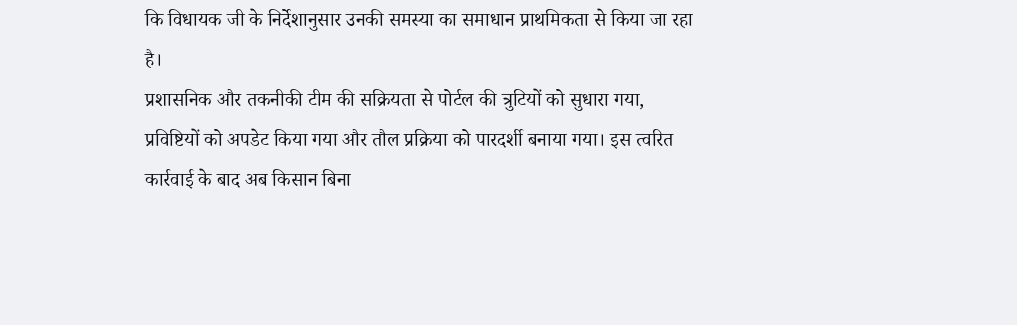कि विधायक जी के निर्देशानुसार उनकी समस्या का समाधान प्राथमिकता से किया जा रहा है।
प्रशासनिक और तकनीकी टीम की सक्रियता से पोर्टल की त्रुटियों को सुधारा गया, प्रविष्टियों को अपडेट किया गया और तौल प्रक्रिया को पारदर्शी बनाया गया। इस त्वरित कार्रवाई के बाद अब किसान बिना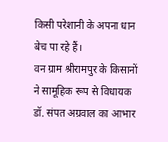किसी परेशानी के अपना धान बेच पा रहे हैं।
वन ग्राम श्रीरामपुर के किसानों ने सामूहिक रूप से विधायक डॉ. संपत अग्रवाल का आभार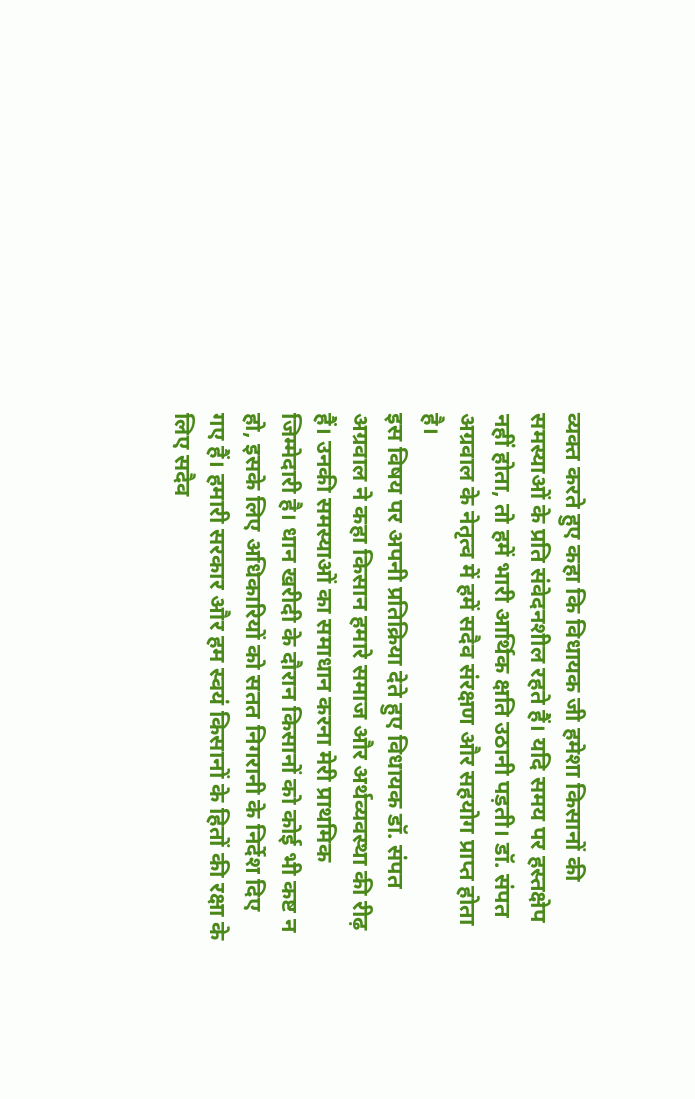व्यक्त करते हुए कहा कि विधायक जी हमेशा किसानों की समस्याओं के प्रति संवेदनशील रहते हैं। यदि समय पर हस्तक्षेप नहीं होता, तो हमें भारी आर्थिक क्षति उठानी पड़ती। डॉ. संपत अग्रवाल के नेतृत्व में हमें सदैव संरक्षण और सहयोग प्राप्त होता है।
इस विषय पर अपनी प्रतिक्रिया देते हुए विधायक डॉ. संपत अग्रवाल ने कहा किसान हमारे समाज और अर्थव्यवस्था की रीढ़ हैं। उनकी समस्याओं का समाधान करना मेरी प्राथमिक जिम्मेदारी है। धान खरीदी के दौरान किसानों को कोई भी कष्ट न हो, इसके लिए अधिकारियों को सतत निगरानी के निर्देश दिए गए हैं। हमारी सरकार और हम स्वयं किसानों के हितों की रक्षा के लिए सदैव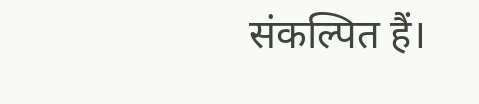संकल्पित हैं।